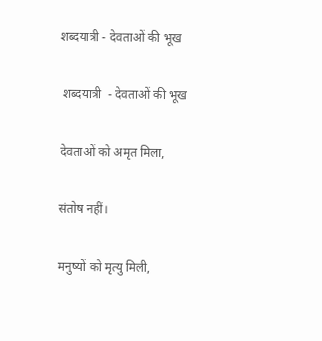शब्दयात्री - देवताओं की भूख

 शब्दयात्री  - देवताओं की भूख

देवताओं को अमृत मिला,

संतोष नहीं।

मनुष्यों को मृत्यु मिली,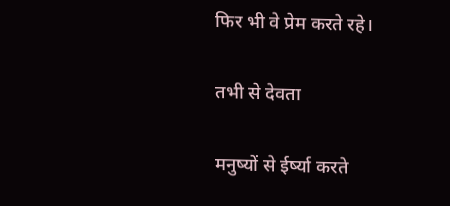फिर भी वे प्रेम करते रहे।

तभी से देवता

मनुष्यों से ईर्ष्या करते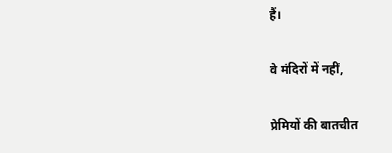हैं।

वे मंदिरों में नहीं,

प्रेमियों की बातचीत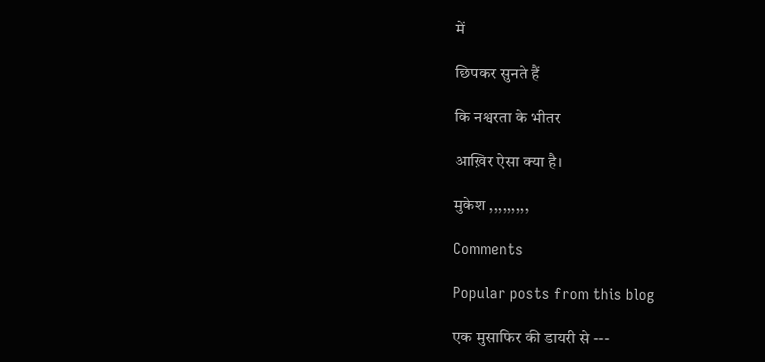में

छिपकर सुनते हैं

कि नश्वरता के भीतर

आख़िर ऐसा क्या है।

मुकेश ,,,,,,,,,

Comments

Popular posts from this blog

एक मुसाफिर की डायरी से ---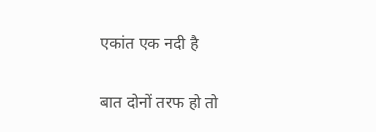एकांत एक नदी है

बात दोनों तरफ हो तो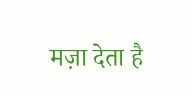मज़ा देता है